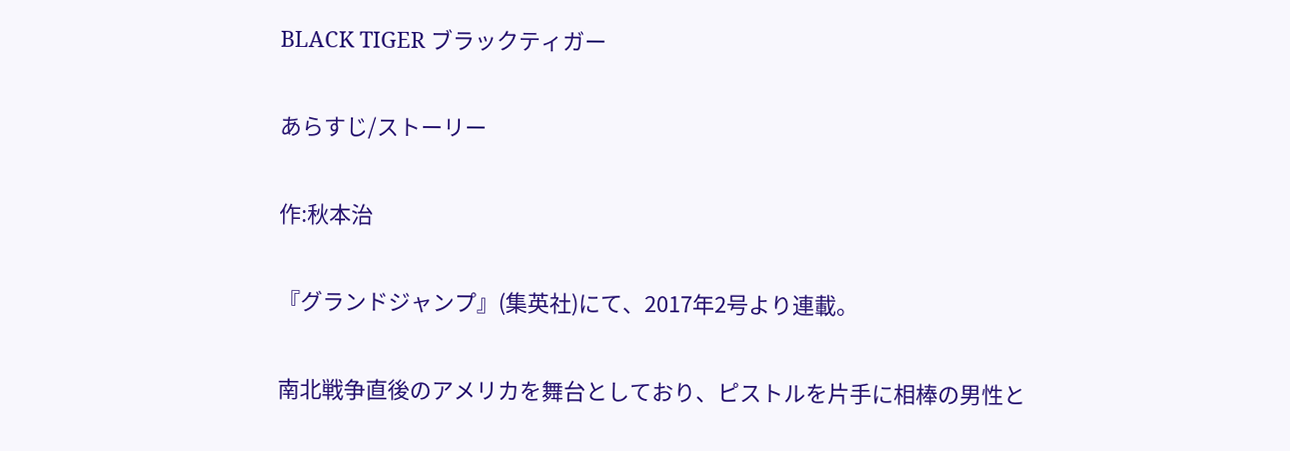BLACK TIGER ブラックティガー

あらすじ/ストーリー

作:秋本治

『グランドジャンプ』(集英社)にて、2017年2号より連載。

南北戦争直後のアメリカを舞台としており、ピストルを片手に相棒の男性と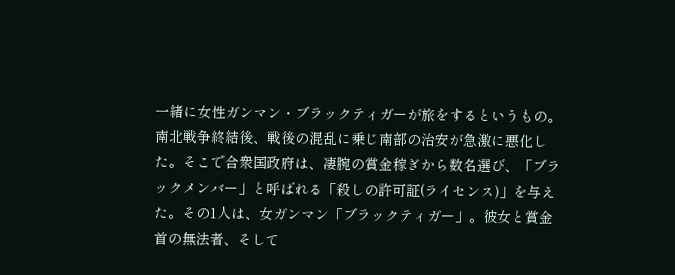一緒に女性ガンマン・ブラックティガーが旅をするというもの。南北戦争終結後、戦後の混乱に乗じ南部の治安が急激に悪化した。そこで合衆国政府は、凄腕の賞金稼ぎから数名選び、「ブラックメンバー」と呼ばれる「殺しの許可証(ライセンス)」を与えた。その1人は、女ガンマン「ブラックティガー」。彼女と賞金首の無法者、そして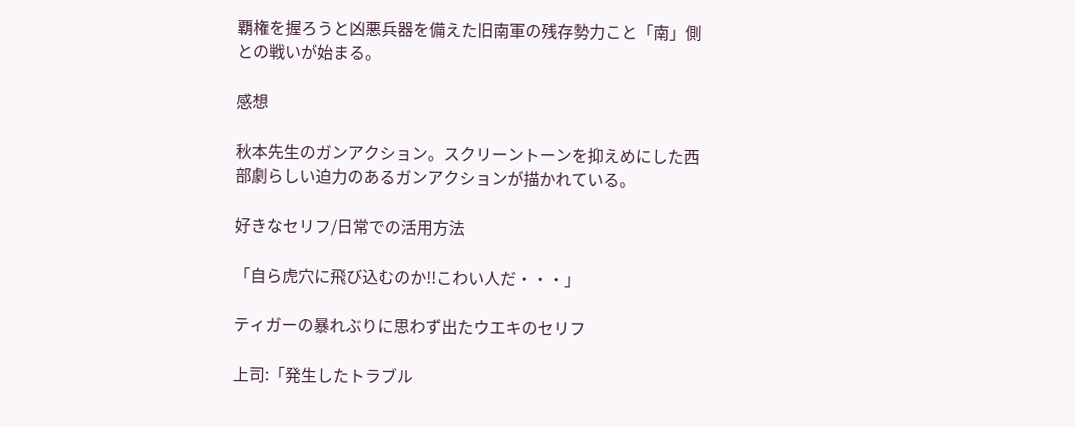覇権を握ろうと凶悪兵器を備えた旧南軍の残存勢力こと「南」側との戦いが始まる。

感想

秋本先生のガンアクション。スクリーントーンを抑えめにした西部劇らしい迫力のあるガンアクションが描かれている。

好きなセリフ/日常での活用方法

「自ら虎穴に飛び込むのか!!こわい人だ・・・」

ティガーの暴れぶりに思わず出たウエキのセリフ

上司:「発生したトラブル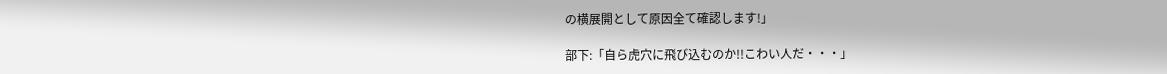の横展開として原因全て確認します!」

部下:「自ら虎穴に飛び込むのか!!こわい人だ・・・」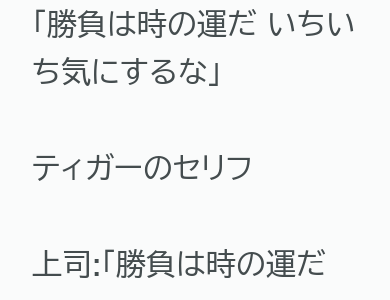「勝負は時の運だ いちいち気にするな」

ティガーのセリフ

上司:「勝負は時の運だ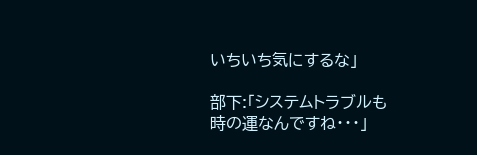いちいち気にするな」

部下:「システムトラブルも時の運なんですね・・・」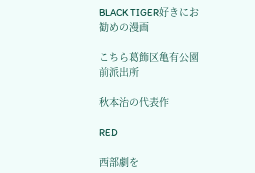BLACK TIGER好きにお勧めの漫画

こちら葛飾区亀有公園前派出所

秋本治の代表作

RED

西部劇を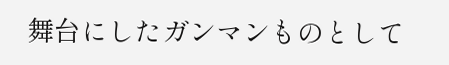舞台にしたガンマンものとして